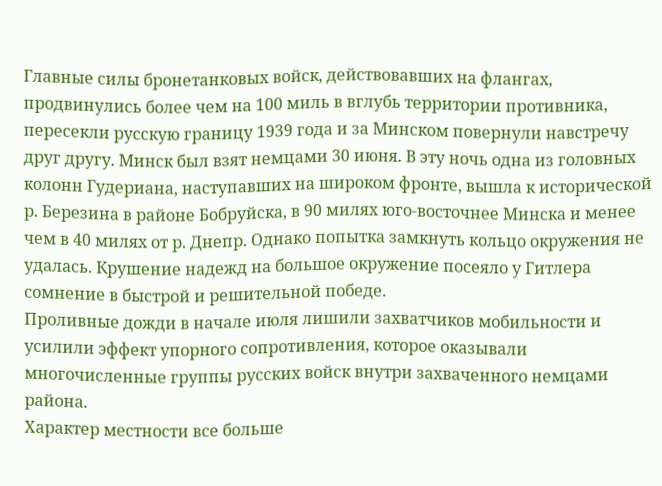Главные силы бронетанковых войск, действовавших на флангах, продвинулись более чем на 100 миль в вглубь территории противника, пересекли русскую границу 1939 года и за Минском повернули навстречу друг другу. Минск был взят немцами 30 июня. В эту ночь одна из головных колонн Гудериана, наступавших на широком фронте, вышла к исторической р. Березина в районе Бобруйска, в 90 милях юго-восточнее Минска и менее чем в 40 милях от р. Днепр. Однако попытка замкнуть кольцо окружения не удалась. Крушение надежд на большое окружение посеяло у Гитлера сомнение в быстрой и решительной победе.
Проливные дожди в начале июля лишили захватчиков мобильности и усилили эффект упорного сопротивления, которое оказывали многочисленные группы русских войск внутри захваченного немцами района.
Характер местности все больше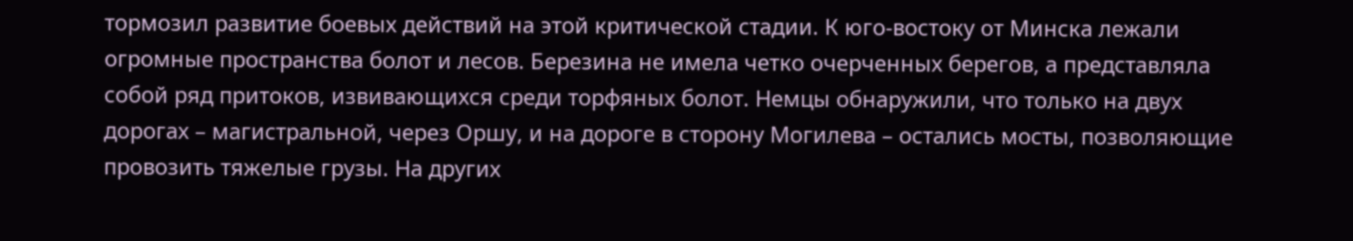тормозил развитие боевых действий на этой критической стадии. К юго-востоку от Минска лежали огромные пространства болот и лесов. Березина не имела четко очерченных берегов, а представляла собой ряд притоков, извивающихся среди торфяных болот. Немцы обнаружили, что только на двух дорогах – магистральной, через Оршу, и на дороге в сторону Могилева – остались мосты, позволяющие провозить тяжелые грузы. На других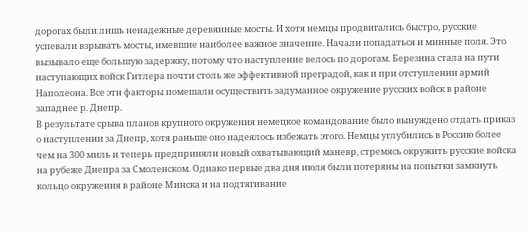дорогах были лишь ненадежные деревянные мосты. И хотя немцы продвигались быстро, русские успевали взрывать мосты, имевшие наиболее важное значение. Начали попадаться и минные поля. Это вызывало еще большую задержку, потому что наступление велось по дорогам. Березина стала на пути наступающих войск Гитлера почти столь же эффективной преградой, как и при отступлении армий Наполеона. Все эти факторы помешали осуществить задуманное окружение русских войск в районе западнее р. Днепр.
В результате срыва планов крупного окружения немецкое командование было вынуждено отдать приказ о наступлении за Днепр, хотя раньше оно надеялось избежать этого. Немцы углубились в Россию более чем на 300 миль и теперь предприняли новый охватывающий маневр, стремясь окружить русские войска на рубеже Днепра за Смоленском. Однако первые два дня июля были потеряны на попытки замкнуть кольцо окружения в районе Минска и на подтягивание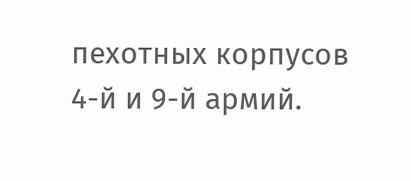пехотных корпусов 4-й и 9-й армий.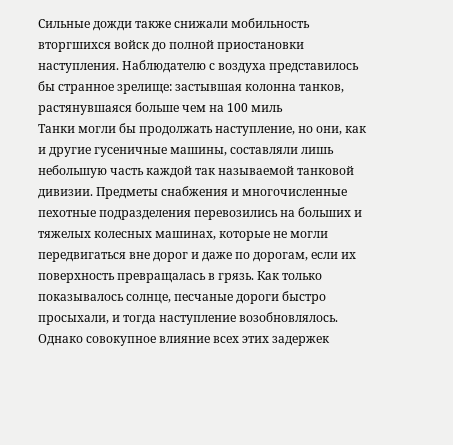Сильные дожди также снижали мобильность вторгшихся войск до полной приостановки наступления. Наблюдателю с воздуха представилось бы странное зрелище: застывшая колонна танков, растянувшаяся больше чем на 100 миль
Танки могли бы продолжать наступление, но они, как и другие гусеничные машины, составляли лишь небольшую часть каждой так называемой танковой дивизии. Предметы снабжения и многочисленные пехотные подразделения перевозились на больших и тяжелых колесных машинах, которые не могли передвигаться вне дорог и даже по дорогам, если их поверхность превращалась в грязь. Как только показывалось солнце, песчаные дороги быстро просыхали, и тогда наступление возобновлялось. Однако совокупное влияние всех этих задержек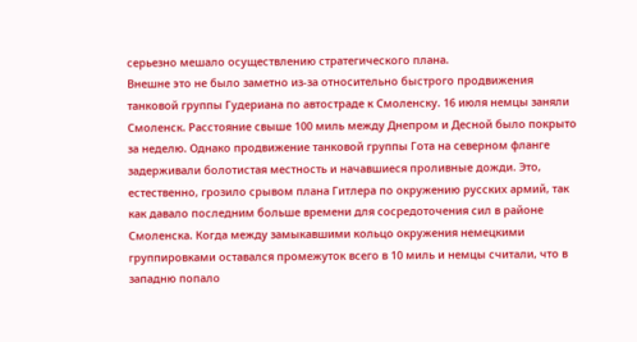серьезно мешало осуществлению стратегического плана.
Внешне это не было заметно из-за относительно быстрого продвижения танковой группы Гудериана по автостраде к Смоленску. 16 июля немцы заняли Смоленск. Расстояние свыше 100 миль между Днепром и Десной было покрыто за неделю. Однако продвижение танковой группы Гота на северном фланге задерживали болотистая местность и начавшиеся проливные дожди. Это, естественно, грозило срывом плана Гитлера по окружению русских армий, так как давало последним больше времени для сосредоточения сил в районе Смоленска. Когда между замыкавшими кольцо окружения немецкими группировками оставался промежуток всего в 10 миль и немцы считали, что в западню попало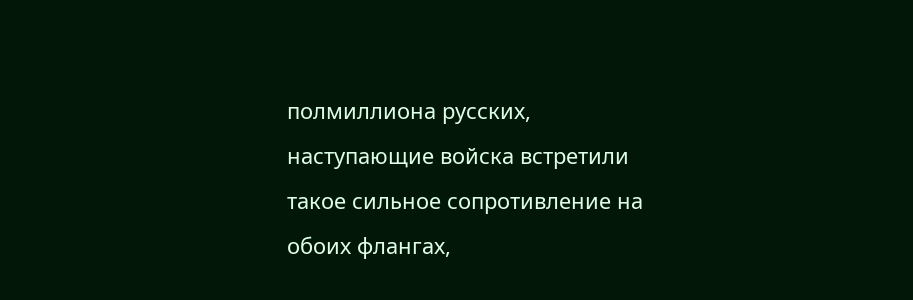полмиллиона русских, наступающие войска встретили такое сильное сопротивление на обоих флангах,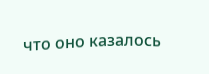что оно казалось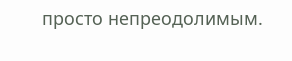просто непреодолимым.